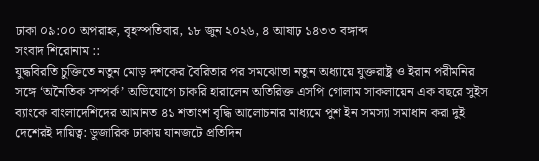ঢাকা ০৯:০০ অপরাহ্ন, বৃহস্পতিবার, ১৮ জুন ২০২৬, ৪ আষাঢ় ১৪৩৩ বঙ্গাব্দ
সংবাদ শিরোনাম ::
যুদ্ধবিরতি চুক্তিতে নতুন মোড় দশকের বৈরিতার পর সমঝোতা নতুন অধ্যায়ে যুক্তরাষ্ট্র ও ইরান পরীমনির সঙ্গে ‘অনৈতিক সম্পর্ক’ অভিযোগে চাকরি হারালেন অতিরিক্ত এসপি গোলাম সাকলায়েন এক বছরে সুইস ব্যাংকে বাংলাদেশিদের আমানত ৪১ শতাংশ বৃদ্ধি আলোচনার মাধ্যমে পুশ ইন সমস্যা সমাধান করা দুই দেশেরই দায়িত্ব: ডুজারিক ঢাকায় যানজটে প্রতিদিন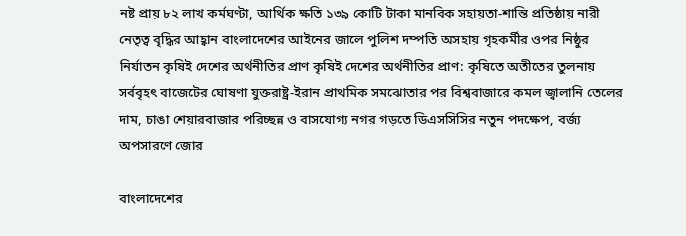নষ্ট প্রায় ৮২ লাখ কর্মঘণ্টা, আর্থিক ক্ষতি ১৩৯ কোটি টাকা মানবিক সহায়তা-শান্তি প্রতিষ্ঠায় নারী নেতৃত্ব বৃদ্ধির আহ্বান বাংলাদেশের আইনের জালে পুলিশ দম্পতি অসহায় গৃহকর্মীর ওপর নিষ্ঠুর নির্যাতন কৃষিই দেশের অর্থনীতির প্রাণ কৃষিই দেশের অর্থনীতির প্রাণ: কৃষিতে অতীতের তুলনায় সর্ববৃহৎ বাজেটের ঘোষণা যুক্তরাষ্ট্র-ইরান প্রাথমিক সমঝোতার পর বিশ্ববাজারে কমল জ্বালানি তেলের দাম, চাঙা শেয়ারবাজার পরিচ্ছন্ন ও বাসযোগ্য নগর গড়তে ডিএসসিসির নতুন পদক্ষেপ, বর্জ্য অপসারণে জোর

বাংলাদেশের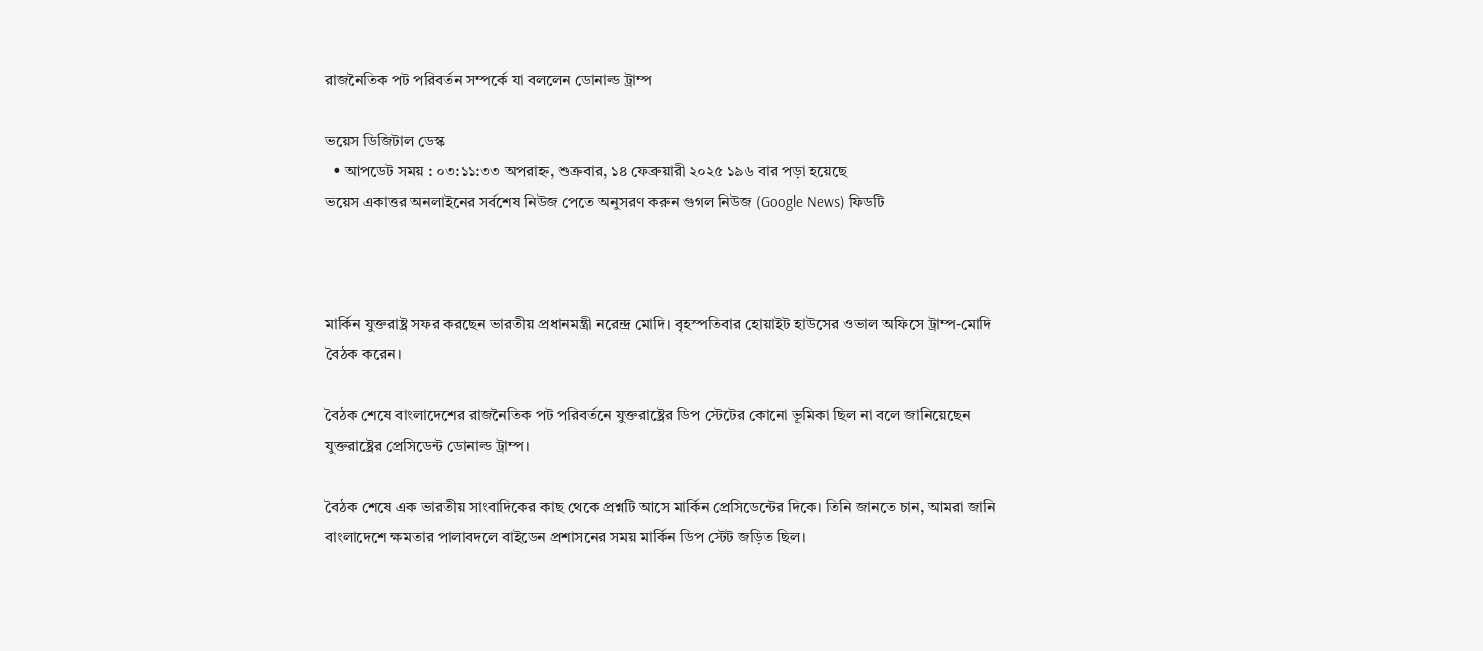রাজনৈতিক পট পরিবর্তন সম্পর্কে যা বললেন ডোনাল্ড ট্রাম্প

ভয়েস ডিজিটাল ডেস্ক
  • আপডেট সময় : ০৩:১১:৩৩ অপরাহ্ন, শুক্রবার, ১৪ ফেব্রুয়ারী ২০২৫ ১৯৬ বার পড়া হয়েছে
ভয়েস একাত্তর অনলাইনের সর্বশেষ নিউজ পেতে অনুসরণ করুন গুগল নিউজ (Google News) ফিডটি



মার্কিন যুক্তরাষ্ট্র সফর করছেন ভারতীয় প্রধানমন্ত্রী নরেন্দ্র মোদি। বৃহস্পতিবার হোয়াইট হাউসের ওভাল অফিসে ট্রাম্প-মোদি বৈঠক করেন।

বৈঠক শেষে বাংলাদেশের রাজনৈতিক পট পরিবর্তনে যুক্তরাষ্ট্রের ডিপ স্টেটের কোনো ভূমিকা ছিল না বলে জানিয়েছেন যুক্তরাষ্ট্রের প্রেসিডেন্ট ডোনাল্ড ট্রাম্প।

বৈঠক শেষে এক ভারতীয় সাংবাদিকের কাছ থেকে প্রশ্নটি আসে মার্কিন প্রেসিডেন্টের দিকে। তিনি জানতে চান, আমরা জানি বাংলাদেশে ক্ষমতার পালাবদলে বাইডেন প্রশাসনের সময় মার্কিন ডিপ স্টেট জড়িত ছিল।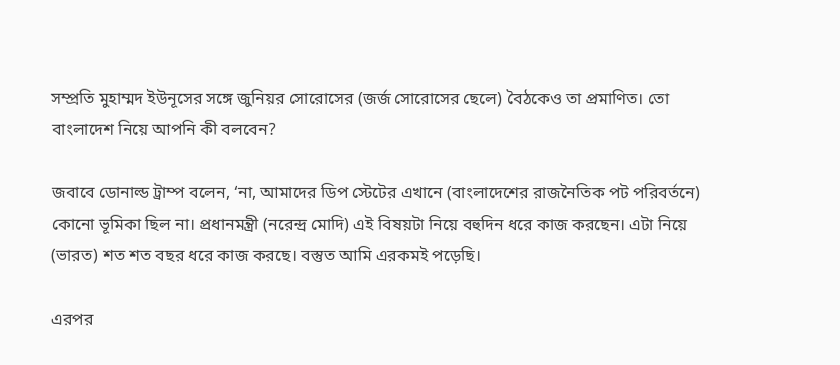সম্প্রতি মুহাম্মদ ইউনূসের সঙ্গে জুনিয়র সোরোসের (জর্জ সোরোসের ছেলে) বৈঠকেও তা প্রমাণিত। তো বাংলাদেশ নিয়ে আপনি কী বলবেন?

জবাবে ডোনাল্ড ট্রাম্প বলেন, ‘না, আমাদের ডিপ স্টেটের এখানে (বাংলাদেশের রাজনৈতিক পট পরিবর্তনে) কোনো ভূমিকা ছিল না। প্রধানমন্ত্রী (নরেন্দ্র মোদি) এই বিষয়টা নিয়ে বহুদিন ধরে কাজ করছেন। এটা নিয়ে (ভারত) শত শত বছর ধরে কাজ করছে। বস্তুত আমি এরকমই পড়েছি।

এরপর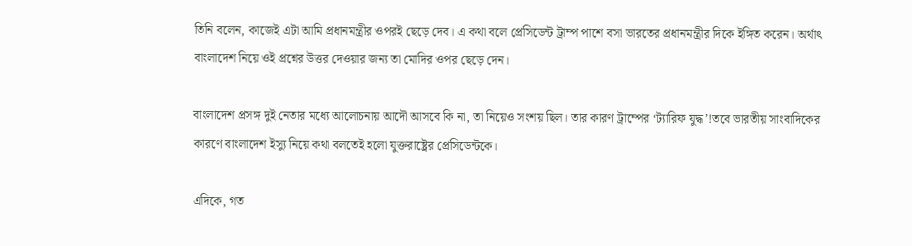তিনি বলেন, কাজেই এটা আমি প্রধানমন্ত্রীর ওপরই ছেড়ে দেব। এ কথা বলে প্রেসিডেন্ট ট্রাম্প পাশে বসা ভারতের প্রধানমন্ত্রীর দিকে ইঙ্গিত করেন। অর্থাৎ বাংলাদেশ নিয়ে ওই প্রশ্নের উত্তর দেওয়ার জন্য তা মোদির ওপর ছেড়ে দেন।

বাংলাদেশ প্রসঙ্গ দুই নেতার মধ্যে আলোচনায় আদৌ আসবে কি না, তা নিয়েও সংশয় ছিল। তার কারণ ট্রাম্পের ‘ট্যারিফ যুদ্ধ’!তবে ভারতীয় সাংবাদিকের কারণে বাংলাদেশ ইস্যু নিয়ে কথা বলতেই হলো যুক্তরাষ্ট্রের প্রেসিডেন্টকে।

এদিকে, গত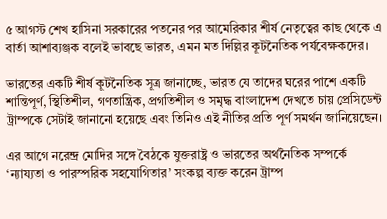৫ আগস্ট শেখ হাসিনা সরকারের পতনের পর আমেরিকার শীর্ষ নেতৃত্বের কাছ থেকে এ বার্তা আশাব্যঞ্জক বলেই ভাবছে ভারত, এমন মত দিল্লির কূটনৈতিক পর্যবেক্ষকদের।

ভারতের একটি শীর্ষ কূটনৈতিক সূত্র জানাচ্ছে, ভারত যে তাদের ঘরের পাশে একটি শান্তিপূর্ণ, স্থিতিশীল, গণতান্ত্রিক, প্রগতিশীল ও সমৃদ্ধ বাংলাদেশ দেখতে চায় প্রেসিডেন্ট ট্রাম্পকে সেটাই জানানো হয়েছে এবং তিনিও এই নীতির প্রতি পূর্ণ সমর্থন জানিয়েছেন।

এর আগে নরেন্দ্র মোদির সঙ্গে বৈঠকে যুক্তরাষ্ট্র ও ভারতের অর্থনৈতিক সম্পর্কে ‘ন্যায্যতা ও পারস্পরিক সহযোগিতার’ সংকল্প ব্যক্ত করেন ট্রাম্প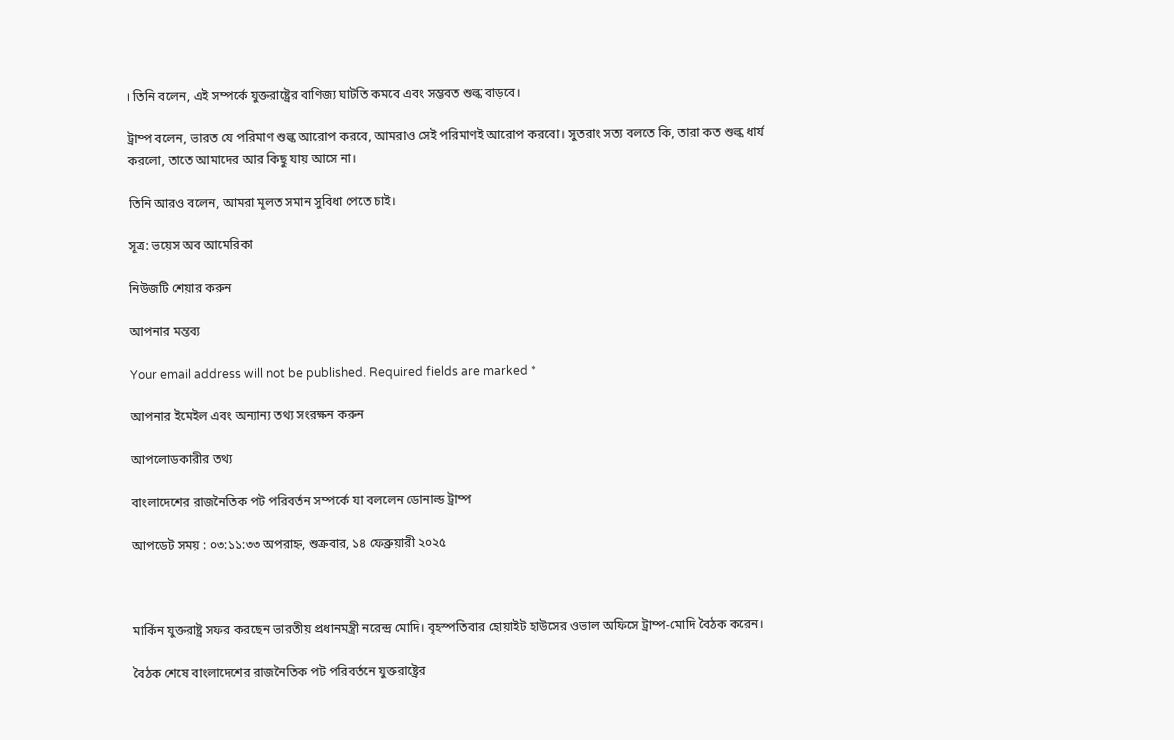। তিনি বলেন, এই সম্পর্কে যুক্তরাষ্ট্রের বাণিজ্য ঘাটতি কমবে এবং সম্ভবত শুল্ক বাড়বে।

ট্রাম্প বলেন, ভারত যে পরিমাণ শুল্ক আরোপ করবে, আমরাও সেই পরিমাণই আরোপ করবো। সুতরাং সত্য বলতে কি, তারা কত শুল্ক ধার্য করলো, তাতে আমাদের আর কিছু যায় আসে না।

তিনি আরও বলেন, আমরা মূলত সমান সুবিধা পেতে চাই।

সূত্র: ভয়েস অব আমেরিকা

নিউজটি শেয়ার করুন

আপনার মন্তব্য

Your email address will not be published. Required fields are marked *

আপনার ইমেইল এবং অন্যান্য তথ্য সংরক্ষন করুন

আপলোডকারীর তথ্য

বাংলাদেশের রাজনৈতিক পট পরিবর্তন সম্পর্কে যা বললেন ডোনাল্ড ট্রাম্প

আপডেট সময় : ০৩:১১:৩৩ অপরাহ্ন, শুক্রবার, ১৪ ফেব্রুয়ারী ২০২৫



মার্কিন যুক্তরাষ্ট্র সফর করছেন ভারতীয় প্রধানমন্ত্রী নরেন্দ্র মোদি। বৃহস্পতিবার হোয়াইট হাউসের ওভাল অফিসে ট্রাম্প-মোদি বৈঠক করেন।

বৈঠক শেষে বাংলাদেশের রাজনৈতিক পট পরিবর্তনে যুক্তরাষ্ট্রের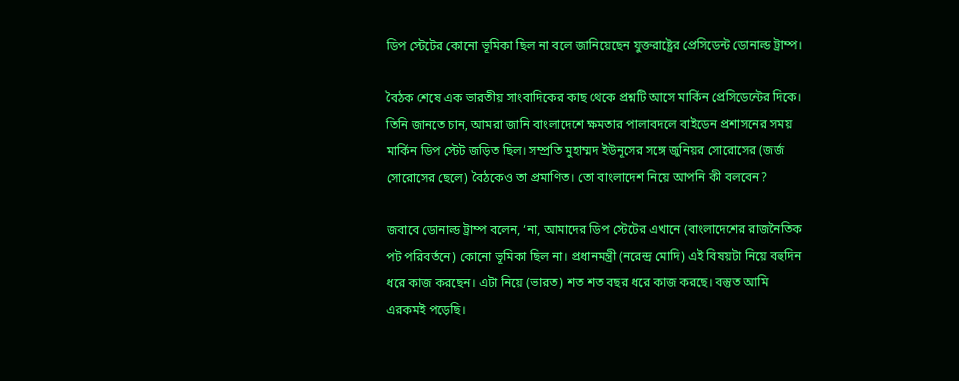ডিপ স্টেটের কোনো ভূমিকা ছিল না বলে জানিয়েছেন যুক্তরাষ্ট্রের প্রেসিডেন্ট ডোনাল্ড ট্রাম্প।

বৈঠক শেষে এক ভারতীয় সাংবাদিকের কাছ থেকে প্রশ্নটি আসে মার্কিন প্রেসিডেন্টের দিকে। তিনি জানতে চান, আমরা জানি বাংলাদেশে ক্ষমতার পালাবদলে বাইডেন প্রশাসনের সময় মার্কিন ডিপ স্টেট জড়িত ছিল। সম্প্রতি মুহাম্মদ ইউনূসের সঙ্গে জুনিয়র সোরোসের (জর্জ সোরোসের ছেলে) বৈঠকেও তা প্রমাণিত। তো বাংলাদেশ নিয়ে আপনি কী বলবেন?

জবাবে ডোনাল্ড ট্রাম্প বলেন, ‘না, আমাদের ডিপ স্টেটের এখানে (বাংলাদেশের রাজনৈতিক পট পরিবর্তনে) কোনো ভূমিকা ছিল না। প্রধানমন্ত্রী (নরেন্দ্র মোদি) এই বিষয়টা নিয়ে বহুদিন ধরে কাজ করছেন। এটা নিয়ে (ভারত) শত শত বছর ধরে কাজ করছে। বস্তুত আমি এরকমই পড়েছি।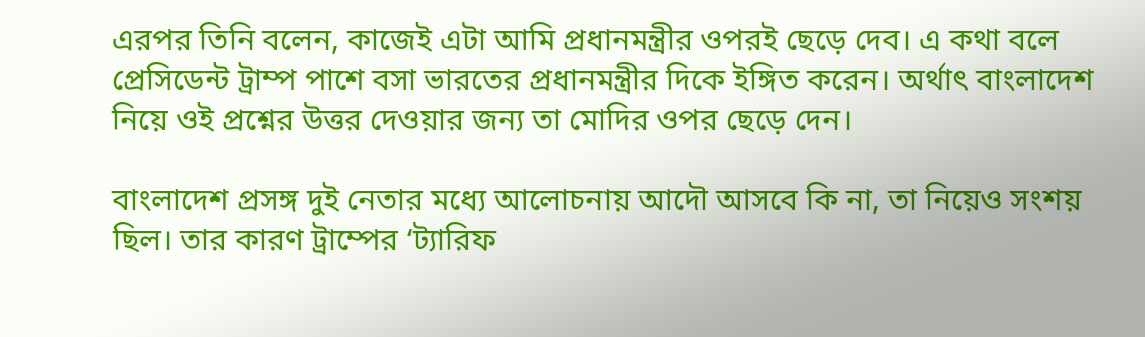এরপর তিনি বলেন, কাজেই এটা আমি প্রধানমন্ত্রীর ওপরই ছেড়ে দেব। এ কথা বলে প্রেসিডেন্ট ট্রাম্প পাশে বসা ভারতের প্রধানমন্ত্রীর দিকে ইঙ্গিত করেন। অর্থাৎ বাংলাদেশ নিয়ে ওই প্রশ্নের উত্তর দেওয়ার জন্য তা মোদির ওপর ছেড়ে দেন।

বাংলাদেশ প্রসঙ্গ দুই নেতার মধ্যে আলোচনায় আদৌ আসবে কি না, তা নিয়েও সংশয় ছিল। তার কারণ ট্রাম্পের ‘ট্যারিফ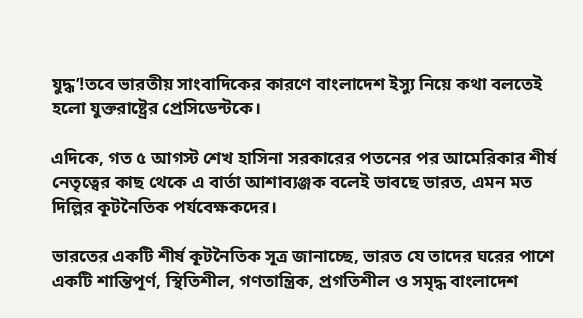যুদ্ধ’!তবে ভারতীয় সাংবাদিকের কারণে বাংলাদেশ ইস্যু নিয়ে কথা বলতেই হলো যুক্তরাষ্ট্রের প্রেসিডেন্টকে।

এদিকে, গত ৫ আগস্ট শেখ হাসিনা সরকারের পতনের পর আমেরিকার শীর্ষ নেতৃত্বের কাছ থেকে এ বার্তা আশাব্যঞ্জক বলেই ভাবছে ভারত, এমন মত দিল্লির কূটনৈতিক পর্যবেক্ষকদের।

ভারতের একটি শীর্ষ কূটনৈতিক সূত্র জানাচ্ছে, ভারত যে তাদের ঘরের পাশে একটি শান্তিপূর্ণ, স্থিতিশীল, গণতান্ত্রিক, প্রগতিশীল ও সমৃদ্ধ বাংলাদেশ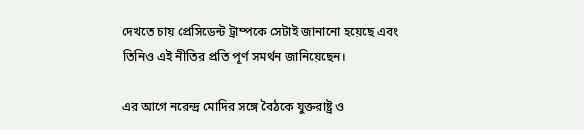দেখতে চায় প্রেসিডেন্ট ট্রাম্পকে সেটাই জানানো হয়েছে এবং তিনিও এই নীতির প্রতি পূর্ণ সমর্থন জানিয়েছেন।

এর আগে নরেন্দ্র মোদির সঙ্গে বৈঠকে যুক্তরাষ্ট্র ও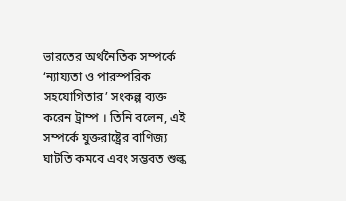ভারতের অর্থনৈতিক সম্পর্কে ‘ন্যায্যতা ও পারস্পরিক সহযোগিতার’ সংকল্প ব্যক্ত করেন ট্রাম্প । তিনি বলেন, এই সম্পর্কে যুক্তরাষ্ট্রের বাণিজ্য ঘাটতি কমবে এবং সম্ভবত শুল্ক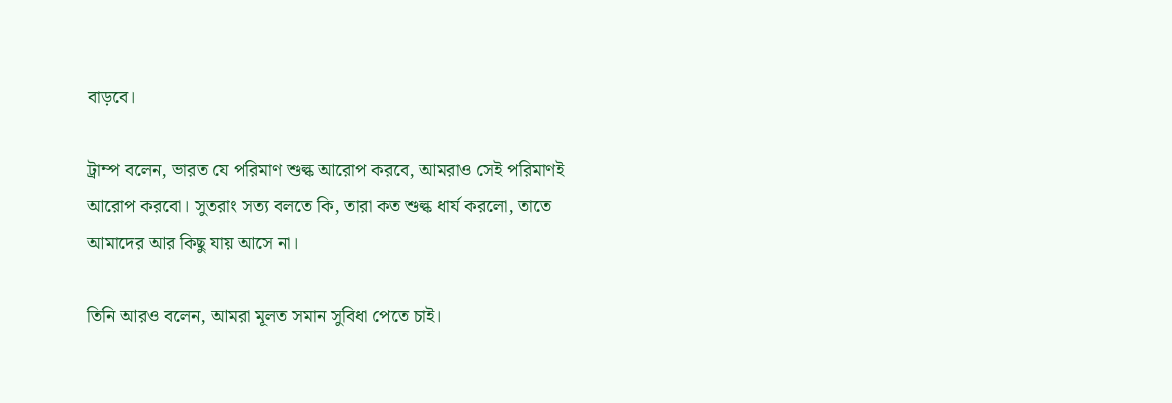বাড়বে।

ট্রাম্প বলেন, ভারত যে পরিমাণ শুল্ক আরোপ করবে, আমরাও সেই পরিমাণই আরোপ করবো। সুতরাং সত্য বলতে কি, তারা কত শুল্ক ধার্য করলো, তাতে আমাদের আর কিছু যায় আসে না।

তিনি আরও বলেন, আমরা মূলত সমান সুবিধা পেতে চাই।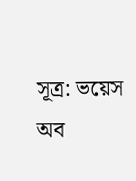সূত্র: ভয়েস অব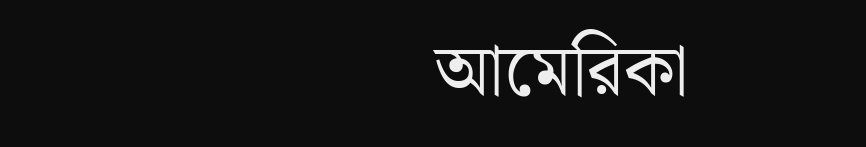আমেরিকা